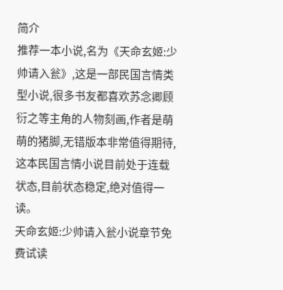简介
推荐一本小说,名为《天命玄姬:少帅请入瓮》,这是一部民国言情类型小说,很多书友都喜欢苏念卿顾衍之等主角的人物刻画,作者是萌萌的猪脚,无错版本非常值得期待,这本民国言情小说目前处于连载状态,目前状态稳定,绝对值得一读。
天命玄姬:少帅请入瓮小说章节免费试读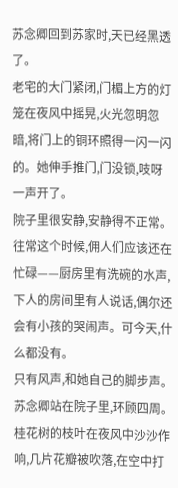苏念卿回到苏家时,天已经黑透了。
老宅的大门紧闭,门楣上方的灯笼在夜风中摇晃,火光忽明忽暗,将门上的铜环照得一闪一闪的。她伸手推门,门没锁,吱呀一声开了。
院子里很安静,安静得不正常。
往常这个时候,佣人们应该还在忙碌——厨房里有洗碗的水声,下人的房间里有人说话,偶尔还会有小孩的哭闹声。可今天,什么都没有。
只有风声,和她自己的脚步声。
苏念卿站在院子里,环顾四周。
桂花树的枝叶在夜风中沙沙作响,几片花瓣被吹落,在空中打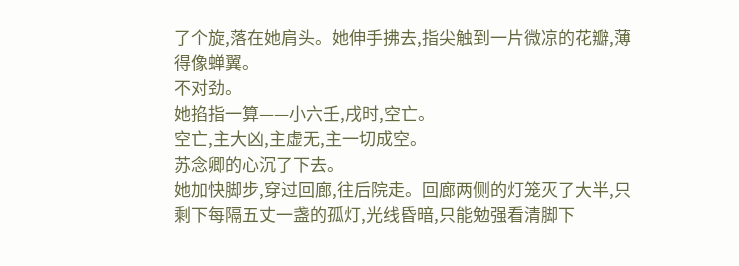了个旋,落在她肩头。她伸手拂去,指尖触到一片微凉的花瓣,薄得像蝉翼。
不对劲。
她掐指一算——小六壬,戌时,空亡。
空亡,主大凶,主虚无,主一切成空。
苏念卿的心沉了下去。
她加快脚步,穿过回廊,往后院走。回廊两侧的灯笼灭了大半,只剩下每隔五丈一盏的孤灯,光线昏暗,只能勉强看清脚下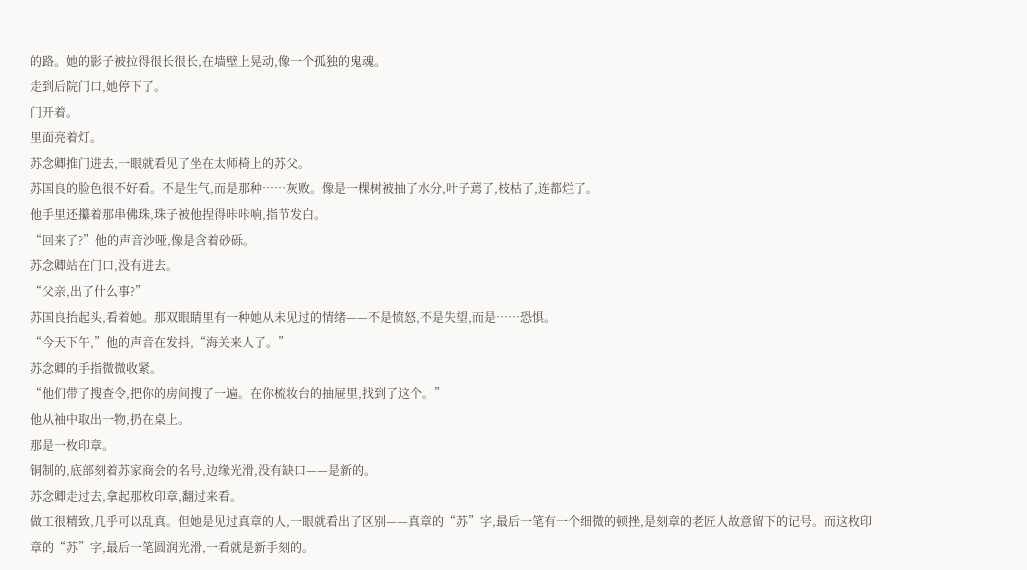的路。她的影子被拉得很长很长,在墙壁上晃动,像一个孤独的鬼魂。
走到后院门口,她停下了。
门开着。
里面亮着灯。
苏念卿推门进去,一眼就看见了坐在太师椅上的苏父。
苏国良的脸色很不好看。不是生气,而是那种……灰败。像是一棵树被抽了水分,叶子蔫了,枝枯了,连都烂了。
他手里还攥着那串佛珠,珠子被他捏得咔咔响,指节发白。
“回来了?”他的声音沙哑,像是含着砂砾。
苏念卿站在门口,没有进去。
“父亲,出了什么事?”
苏国良抬起头,看着她。那双眼睛里有一种她从未见过的情绪——不是愤怒,不是失望,而是……恐惧。
“今天下午,”他的声音在发抖,“海关来人了。”
苏念卿的手指微微收紧。
“他们带了搜查令,把你的房间搜了一遍。在你梳妆台的抽屉里,找到了这个。”
他从袖中取出一物,扔在桌上。
那是一枚印章。
铜制的,底部刻着苏家商会的名号,边缘光滑,没有缺口——是新的。
苏念卿走过去,拿起那枚印章,翻过来看。
做工很精致,几乎可以乱真。但她是见过真章的人,一眼就看出了区别——真章的“苏”字,最后一笔有一个细微的顿挫,是刻章的老匠人故意留下的记号。而这枚印章的“苏”字,最后一笔圆润光滑,一看就是新手刻的。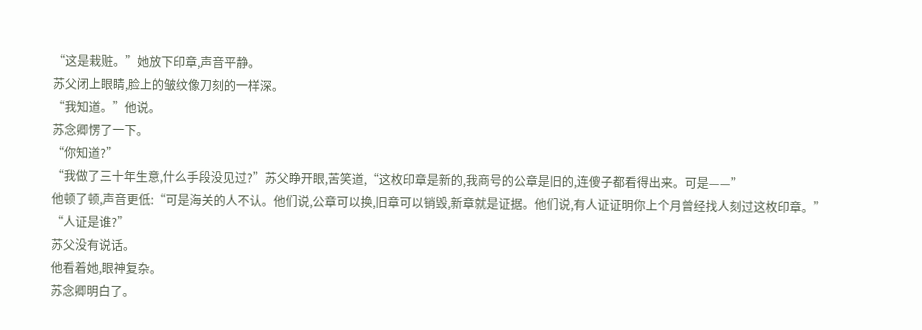“这是栽赃。”她放下印章,声音平静。
苏父闭上眼睛,脸上的皱纹像刀刻的一样深。
“我知道。”他说。
苏念卿愣了一下。
“你知道?”
“我做了三十年生意,什么手段没见过?”苏父睁开眼,苦笑道,“这枚印章是新的,我商号的公章是旧的,连傻子都看得出来。可是——”
他顿了顿,声音更低:“可是海关的人不认。他们说,公章可以换,旧章可以销毁,新章就是证据。他们说,有人证证明你上个月曾经找人刻过这枚印章。”
“人证是谁?”
苏父没有说话。
他看着她,眼神复杂。
苏念卿明白了。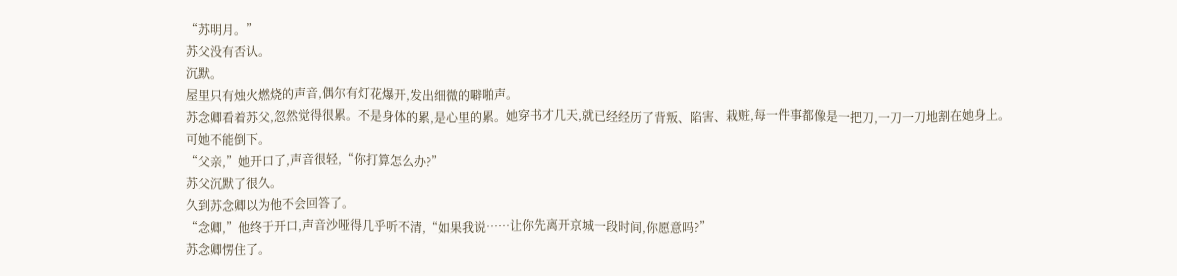“苏明月。”
苏父没有否认。
沉默。
屋里只有烛火燃烧的声音,偶尔有灯花爆开,发出细微的噼啪声。
苏念卿看着苏父,忽然觉得很累。不是身体的累,是心里的累。她穿书才几天,就已经经历了背叛、陷害、栽赃,每一件事都像是一把刀,一刀一刀地割在她身上。
可她不能倒下。
“父亲,”她开口了,声音很轻,“你打算怎么办?”
苏父沉默了很久。
久到苏念卿以为他不会回答了。
“念卿,”他终于开口,声音沙哑得几乎听不清,“如果我说……让你先离开京城一段时间,你愿意吗?”
苏念卿愣住了。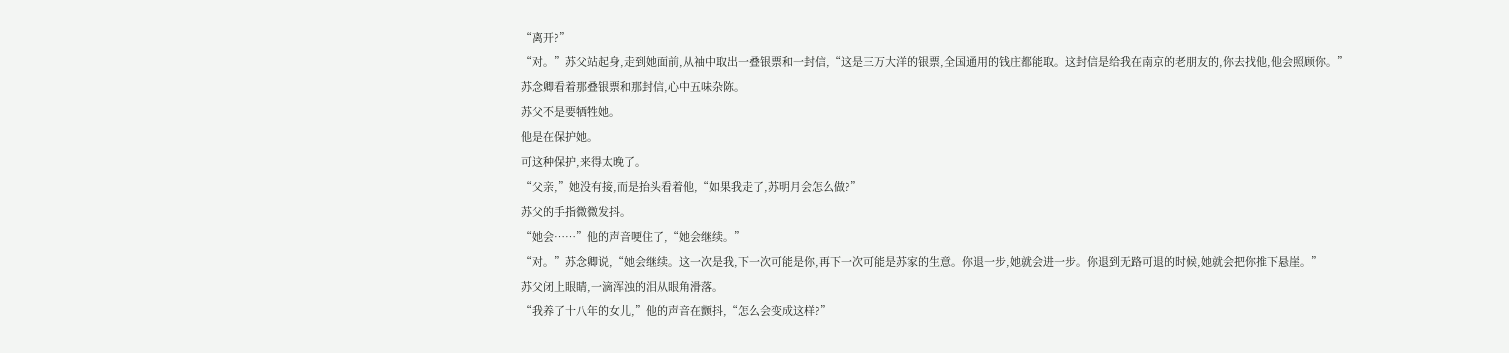“离开?”
“对。”苏父站起身,走到她面前,从袖中取出一叠银票和一封信,“这是三万大洋的银票,全国通用的钱庄都能取。这封信是给我在南京的老朋友的,你去找他,他会照顾你。”
苏念卿看着那叠银票和那封信,心中五味杂陈。
苏父不是要牺牲她。
他是在保护她。
可这种保护,来得太晚了。
“父亲,”她没有接,而是抬头看着他,“如果我走了,苏明月会怎么做?”
苏父的手指微微发抖。
“她会……”他的声音哽住了,“她会继续。”
“对。”苏念卿说,“她会继续。这一次是我,下一次可能是你,再下一次可能是苏家的生意。你退一步,她就会进一步。你退到无路可退的时候,她就会把你推下悬崖。”
苏父闭上眼睛,一滴浑浊的泪从眼角滑落。
“我养了十八年的女儿,”他的声音在颤抖,“怎么会变成这样?”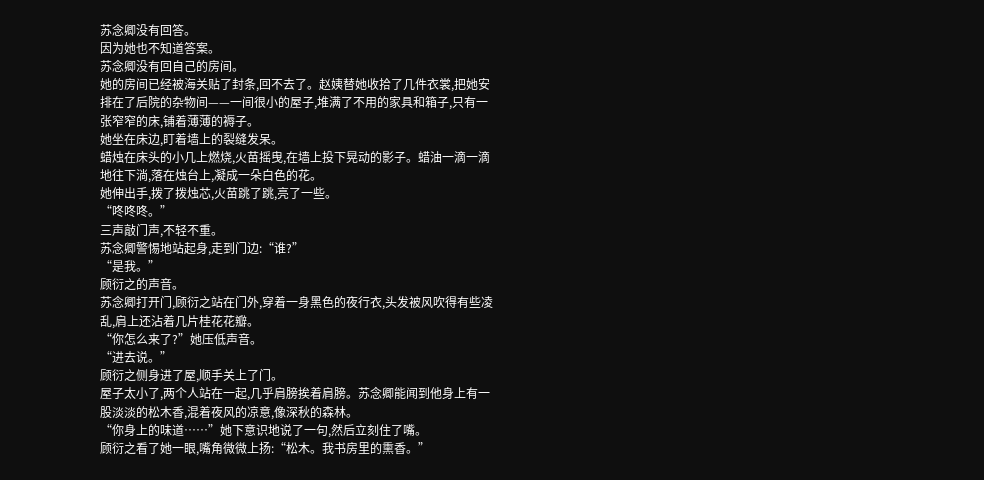苏念卿没有回答。
因为她也不知道答案。
苏念卿没有回自己的房间。
她的房间已经被海关贴了封条,回不去了。赵姨替她收拾了几件衣裳,把她安排在了后院的杂物间——一间很小的屋子,堆满了不用的家具和箱子,只有一张窄窄的床,铺着薄薄的褥子。
她坐在床边,盯着墙上的裂缝发呆。
蜡烛在床头的小几上燃烧,火苗摇曳,在墙上投下晃动的影子。蜡油一滴一滴地往下淌,落在烛台上,凝成一朵白色的花。
她伸出手,拨了拨烛芯,火苗跳了跳,亮了一些。
“咚咚咚。”
三声敲门声,不轻不重。
苏念卿警惕地站起身,走到门边:“谁?”
“是我。”
顾衍之的声音。
苏念卿打开门,顾衍之站在门外,穿着一身黑色的夜行衣,头发被风吹得有些凌乱,肩上还沾着几片桂花花瓣。
“你怎么来了?”她压低声音。
“进去说。”
顾衍之侧身进了屋,顺手关上了门。
屋子太小了,两个人站在一起,几乎肩膀挨着肩膀。苏念卿能闻到他身上有一股淡淡的松木香,混着夜风的凉意,像深秋的森林。
“你身上的味道……”她下意识地说了一句,然后立刻住了嘴。
顾衍之看了她一眼,嘴角微微上扬:“松木。我书房里的熏香。”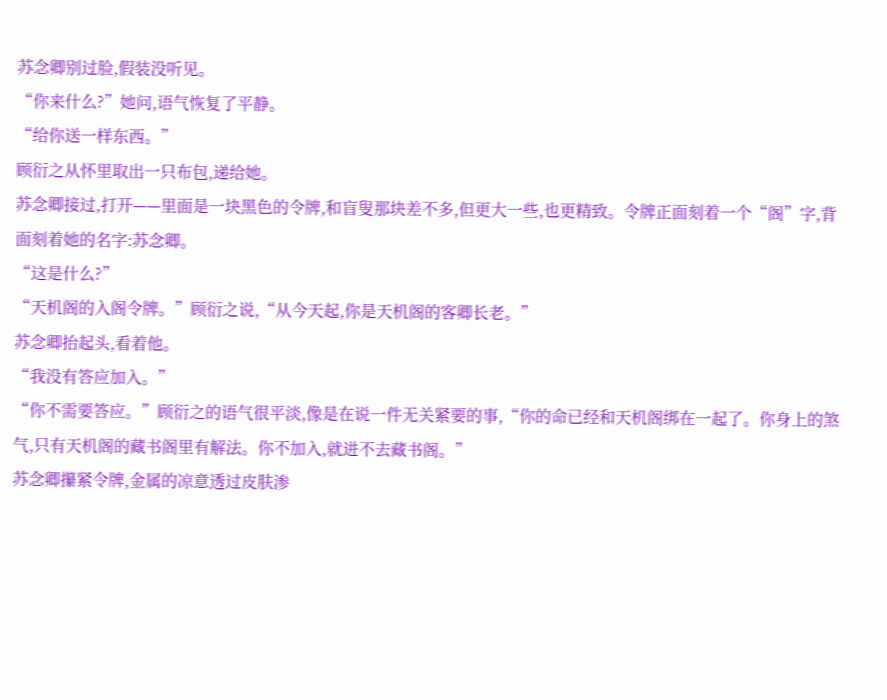苏念卿别过脸,假装没听见。
“你来什么?”她问,语气恢复了平静。
“给你送一样东西。”
顾衍之从怀里取出一只布包,递给她。
苏念卿接过,打开——里面是一块黑色的令牌,和盲叟那块差不多,但更大一些,也更精致。令牌正面刻着一个“阁”字,背面刻着她的名字:苏念卿。
“这是什么?”
“天机阁的入阁令牌。”顾衍之说,“从今天起,你是天机阁的客卿长老。”
苏念卿抬起头,看着他。
“我没有答应加入。”
“你不需要答应。”顾衍之的语气很平淡,像是在说一件无关紧要的事,“你的命已经和天机阁绑在一起了。你身上的煞气,只有天机阁的藏书阁里有解法。你不加入,就进不去藏书阁。”
苏念卿攥紧令牌,金属的凉意透过皮肤渗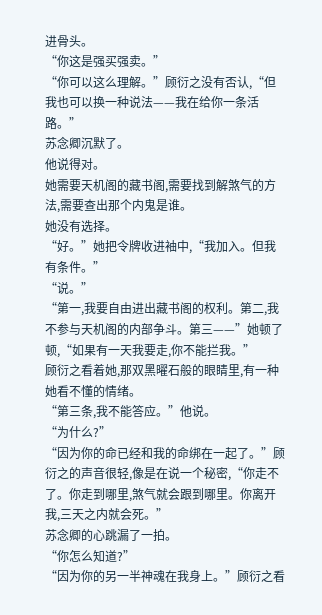进骨头。
“你这是强买强卖。”
“你可以这么理解。”顾衍之没有否认,“但我也可以换一种说法——我在给你一条活路。”
苏念卿沉默了。
他说得对。
她需要天机阁的藏书阁,需要找到解煞气的方法,需要查出那个内鬼是谁。
她没有选择。
“好。”她把令牌收进袖中,“我加入。但我有条件。”
“说。”
“第一,我要自由进出藏书阁的权利。第二,我不参与天机阁的内部争斗。第三——”她顿了顿,“如果有一天我要走,你不能拦我。”
顾衍之看着她,那双黑曜石般的眼睛里,有一种她看不懂的情绪。
“第三条,我不能答应。”他说。
“为什么?”
“因为你的命已经和我的命绑在一起了。”顾衍之的声音很轻,像是在说一个秘密,“你走不了。你走到哪里,煞气就会跟到哪里。你离开我,三天之内就会死。”
苏念卿的心跳漏了一拍。
“你怎么知道?”
“因为你的另一半神魂在我身上。”顾衍之看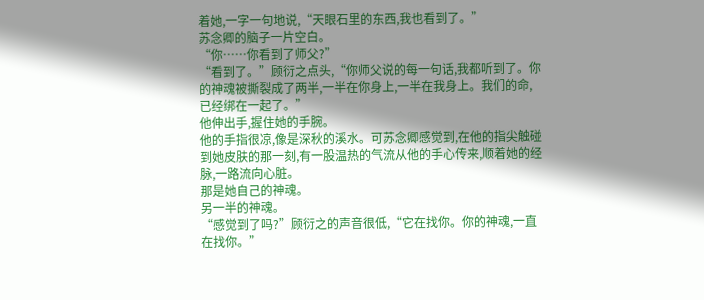着她,一字一句地说,“天眼石里的东西,我也看到了。”
苏念卿的脑子一片空白。
“你……你看到了师父?”
“看到了。”顾衍之点头,“你师父说的每一句话,我都听到了。你的神魂被撕裂成了两半,一半在你身上,一半在我身上。我们的命,已经绑在一起了。”
他伸出手,握住她的手腕。
他的手指很凉,像是深秋的溪水。可苏念卿感觉到,在他的指尖触碰到她皮肤的那一刻,有一股温热的气流从他的手心传来,顺着她的经脉,一路流向心脏。
那是她自己的神魂。
另一半的神魂。
“感觉到了吗?”顾衍之的声音很低,“它在找你。你的神魂,一直在找你。”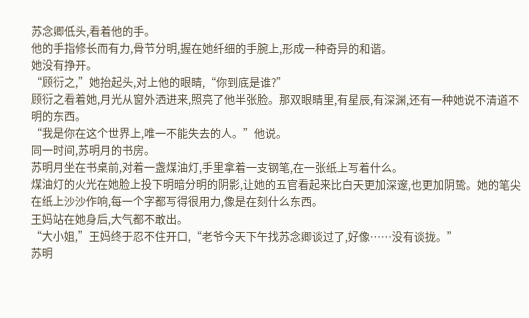苏念卿低头,看着他的手。
他的手指修长而有力,骨节分明,握在她纤细的手腕上,形成一种奇异的和谐。
她没有挣开。
“顾衍之,”她抬起头,对上他的眼睛,“你到底是谁?”
顾衍之看着她,月光从窗外洒进来,照亮了他半张脸。那双眼睛里,有星辰,有深渊,还有一种她说不清道不明的东西。
“我是你在这个世界上,唯一不能失去的人。”他说。
同一时间,苏明月的书房。
苏明月坐在书桌前,对着一盏煤油灯,手里拿着一支钢笔,在一张纸上写着什么。
煤油灯的火光在她脸上投下明暗分明的阴影,让她的五官看起来比白天更加深邃,也更加阴鸷。她的笔尖在纸上沙沙作响,每一个字都写得很用力,像是在刻什么东西。
王妈站在她身后,大气都不敢出。
“大小姐,”王妈终于忍不住开口,“老爷今天下午找苏念卿谈过了,好像……没有谈拢。”
苏明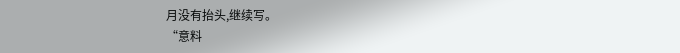月没有抬头,继续写。
“意料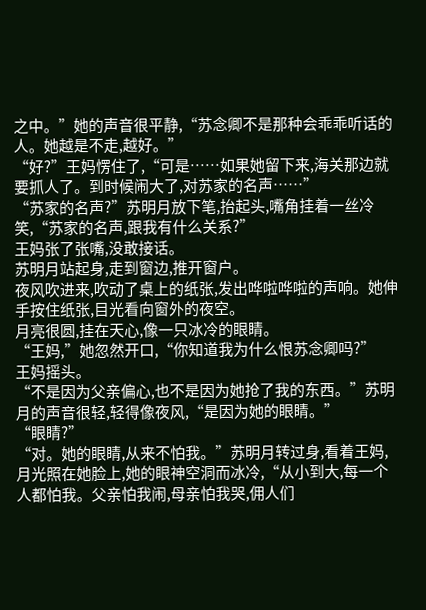之中。”她的声音很平静,“苏念卿不是那种会乖乖听话的人。她越是不走,越好。”
“好?”王妈愣住了,“可是……如果她留下来,海关那边就要抓人了。到时候闹大了,对苏家的名声……”
“苏家的名声?”苏明月放下笔,抬起头,嘴角挂着一丝冷笑,“苏家的名声,跟我有什么关系?”
王妈张了张嘴,没敢接话。
苏明月站起身,走到窗边,推开窗户。
夜风吹进来,吹动了桌上的纸张,发出哗啦哗啦的声响。她伸手按住纸张,目光看向窗外的夜空。
月亮很圆,挂在天心,像一只冰冷的眼睛。
“王妈,”她忽然开口,“你知道我为什么恨苏念卿吗?”
王妈摇头。
“不是因为父亲偏心,也不是因为她抢了我的东西。”苏明月的声音很轻,轻得像夜风,“是因为她的眼睛。”
“眼睛?”
“对。她的眼睛,从来不怕我。”苏明月转过身,看着王妈,月光照在她脸上,她的眼神空洞而冰冷,“从小到大,每一个人都怕我。父亲怕我闹,母亲怕我哭,佣人们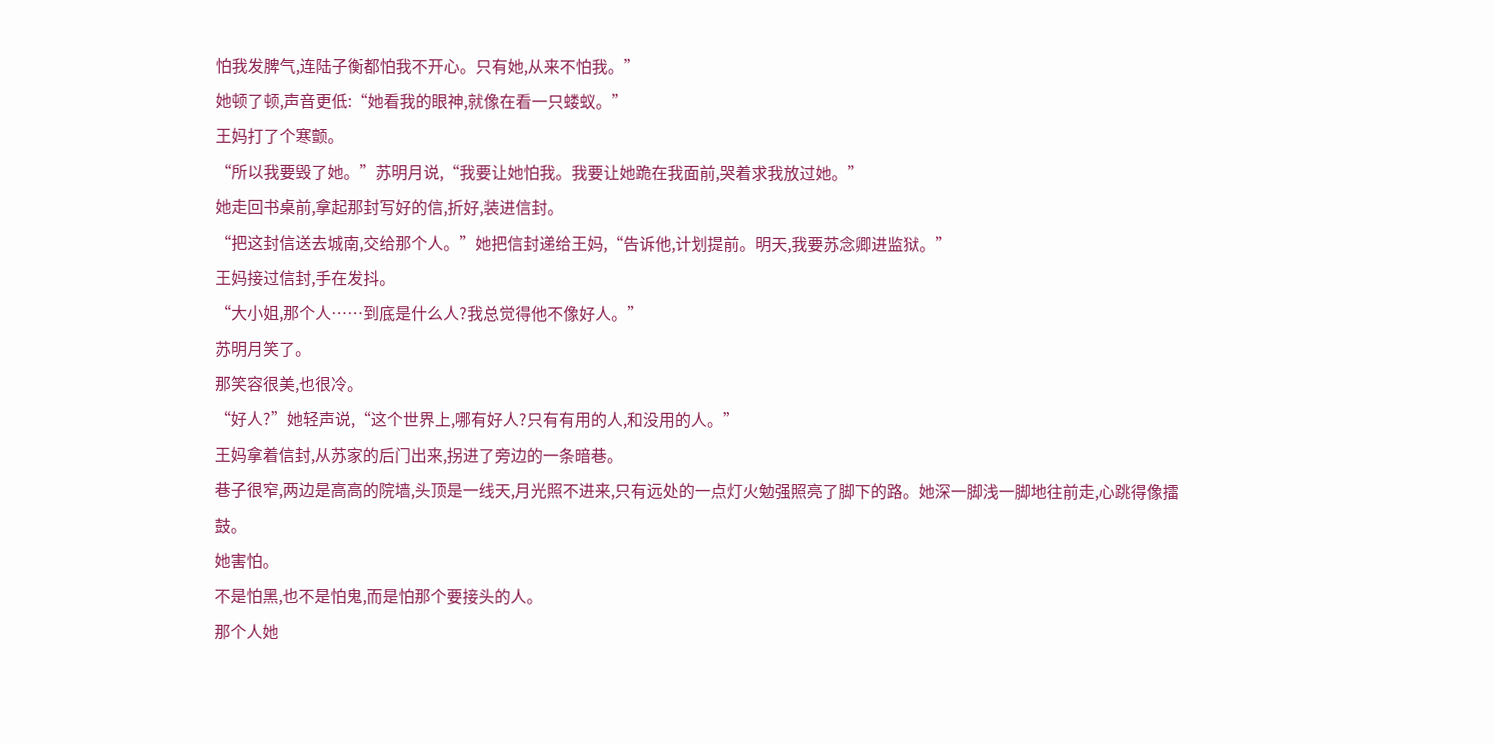怕我发脾气,连陆子衡都怕我不开心。只有她,从来不怕我。”
她顿了顿,声音更低:“她看我的眼神,就像在看一只蝼蚁。”
王妈打了个寒颤。
“所以我要毁了她。”苏明月说,“我要让她怕我。我要让她跪在我面前,哭着求我放过她。”
她走回书桌前,拿起那封写好的信,折好,装进信封。
“把这封信送去城南,交给那个人。”她把信封递给王妈,“告诉他,计划提前。明天,我要苏念卿进监狱。”
王妈接过信封,手在发抖。
“大小姐,那个人……到底是什么人?我总觉得他不像好人。”
苏明月笑了。
那笑容很美,也很冷。
“好人?”她轻声说,“这个世界上,哪有好人?只有有用的人,和没用的人。”
王妈拿着信封,从苏家的后门出来,拐进了旁边的一条暗巷。
巷子很窄,两边是高高的院墙,头顶是一线天,月光照不进来,只有远处的一点灯火勉强照亮了脚下的路。她深一脚浅一脚地往前走,心跳得像擂鼓。
她害怕。
不是怕黑,也不是怕鬼,而是怕那个要接头的人。
那个人她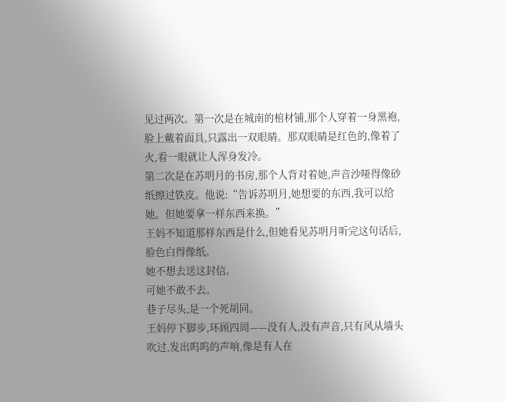见过两次。第一次是在城南的棺材铺,那个人穿着一身黑袍,脸上戴着面具,只露出一双眼睛。那双眼睛是红色的,像着了火,看一眼就让人浑身发冷。
第二次是在苏明月的书房,那个人背对着她,声音沙哑得像砂纸擦过铁皮。他说:“告诉苏明月,她想要的东西,我可以给她。但她要拿一样东西来换。”
王妈不知道那样东西是什么,但她看见苏明月听完这句话后,脸色白得像纸。
她不想去送这封信。
可她不敢不去。
巷子尽头,是一个死胡同。
王妈停下脚步,环顾四周——没有人,没有声音,只有风从墙头吹过,发出呜呜的声响,像是有人在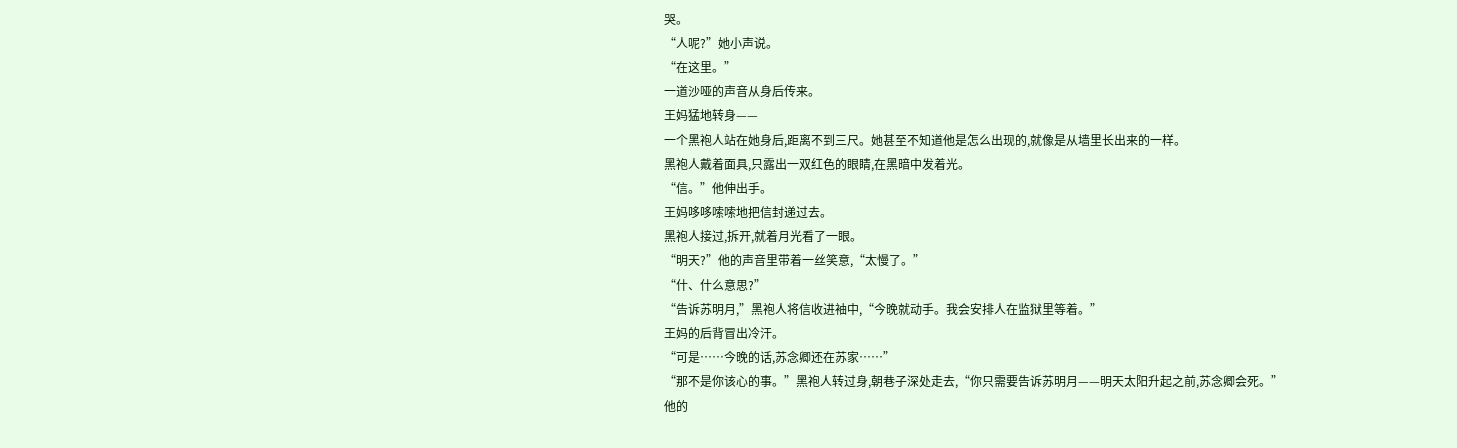哭。
“人呢?”她小声说。
“在这里。”
一道沙哑的声音从身后传来。
王妈猛地转身——
一个黑袍人站在她身后,距离不到三尺。她甚至不知道他是怎么出现的,就像是从墙里长出来的一样。
黑袍人戴着面具,只露出一双红色的眼睛,在黑暗中发着光。
“信。”他伸出手。
王妈哆哆嗦嗦地把信封递过去。
黑袍人接过,拆开,就着月光看了一眼。
“明天?”他的声音里带着一丝笑意,“太慢了。”
“什、什么意思?”
“告诉苏明月,”黑袍人将信收进袖中,“今晚就动手。我会安排人在监狱里等着。”
王妈的后背冒出冷汗。
“可是……今晚的话,苏念卿还在苏家……”
“那不是你该心的事。”黑袍人转过身,朝巷子深处走去,“你只需要告诉苏明月——明天太阳升起之前,苏念卿会死。”
他的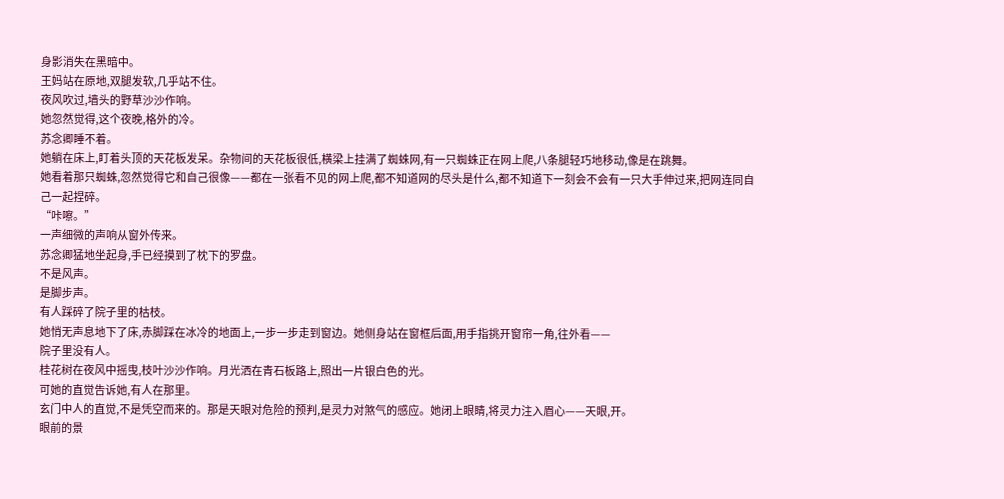身影消失在黑暗中。
王妈站在原地,双腿发软,几乎站不住。
夜风吹过,墙头的野草沙沙作响。
她忽然觉得,这个夜晚,格外的冷。
苏念卿睡不着。
她躺在床上,盯着头顶的天花板发呆。杂物间的天花板很低,横梁上挂满了蜘蛛网,有一只蜘蛛正在网上爬,八条腿轻巧地移动,像是在跳舞。
她看着那只蜘蛛,忽然觉得它和自己很像——都在一张看不见的网上爬,都不知道网的尽头是什么,都不知道下一刻会不会有一只大手伸过来,把网连同自己一起捏碎。
“咔嚓。”
一声细微的声响从窗外传来。
苏念卿猛地坐起身,手已经摸到了枕下的罗盘。
不是风声。
是脚步声。
有人踩碎了院子里的枯枝。
她悄无声息地下了床,赤脚踩在冰冷的地面上,一步一步走到窗边。她侧身站在窗框后面,用手指挑开窗帘一角,往外看——
院子里没有人。
桂花树在夜风中摇曳,枝叶沙沙作响。月光洒在青石板路上,照出一片银白色的光。
可她的直觉告诉她,有人在那里。
玄门中人的直觉,不是凭空而来的。那是天眼对危险的预判,是灵力对煞气的感应。她闭上眼睛,将灵力注入眉心——天眼,开。
眼前的景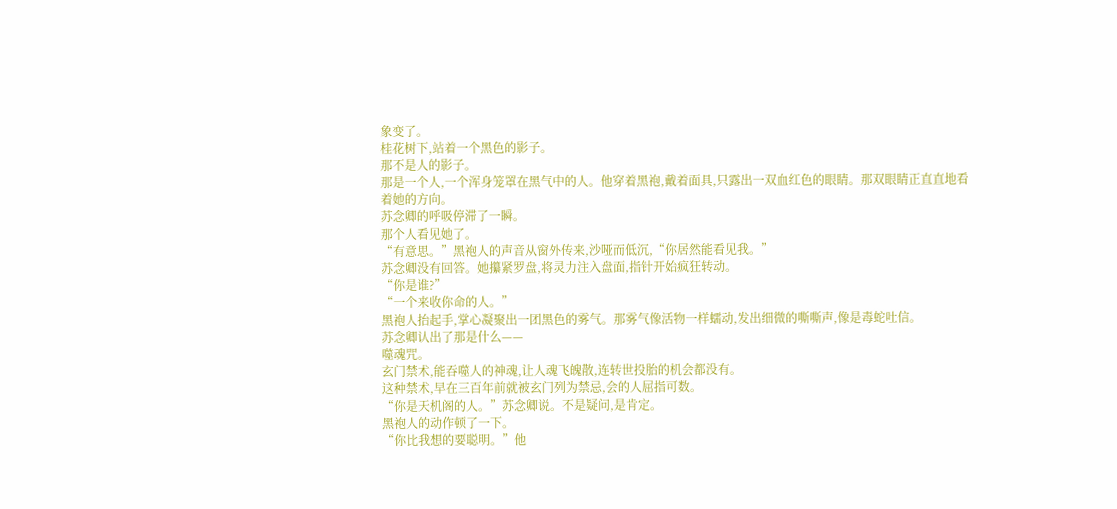象变了。
桂花树下,站着一个黑色的影子。
那不是人的影子。
那是一个人,一个浑身笼罩在黑气中的人。他穿着黑袍,戴着面具,只露出一双血红色的眼睛。那双眼睛正直直地看着她的方向。
苏念卿的呼吸停滞了一瞬。
那个人看见她了。
“有意思。”黑袍人的声音从窗外传来,沙哑而低沉,“你居然能看见我。”
苏念卿没有回答。她攥紧罗盘,将灵力注入盘面,指针开始疯狂转动。
“你是谁?”
“一个来收你命的人。”
黑袍人抬起手,掌心凝聚出一团黑色的雾气。那雾气像活物一样蠕动,发出细微的嘶嘶声,像是毒蛇吐信。
苏念卿认出了那是什么——
噬魂咒。
玄门禁术,能吞噬人的神魂,让人魂飞魄散,连转世投胎的机会都没有。
这种禁术,早在三百年前就被玄门列为禁忌,会的人屈指可数。
“你是天机阁的人。”苏念卿说。不是疑问,是肯定。
黑袍人的动作顿了一下。
“你比我想的要聪明。”他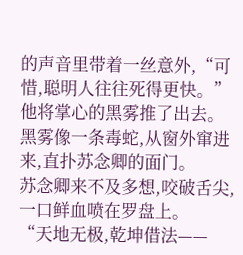的声音里带着一丝意外,“可惜,聪明人往往死得更快。”
他将掌心的黑雾推了出去。
黑雾像一条毒蛇,从窗外窜进来,直扑苏念卿的面门。
苏念卿来不及多想,咬破舌尖,一口鲜血喷在罗盘上。
“天地无极,乾坤借法——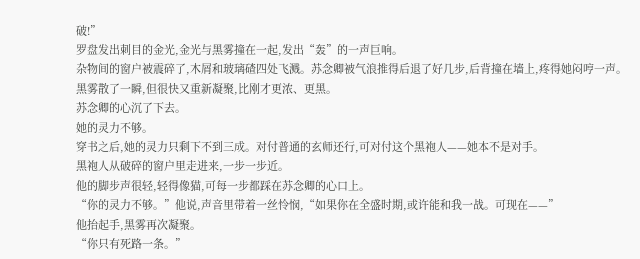破!”
罗盘发出刺目的金光,金光与黑雾撞在一起,发出“轰”的一声巨响。
杂物间的窗户被震碎了,木屑和玻璃碴四处飞溅。苏念卿被气浪推得后退了好几步,后背撞在墙上,疼得她闷哼一声。
黑雾散了一瞬,但很快又重新凝聚,比刚才更浓、更黑。
苏念卿的心沉了下去。
她的灵力不够。
穿书之后,她的灵力只剩下不到三成。对付普通的玄师还行,可对付这个黑袍人——她本不是对手。
黑袍人从破碎的窗户里走进来,一步一步近。
他的脚步声很轻,轻得像猫,可每一步都踩在苏念卿的心口上。
“你的灵力不够。”他说,声音里带着一丝怜悯,“如果你在全盛时期,或许能和我一战。可现在——”
他抬起手,黑雾再次凝聚。
“你只有死路一条。”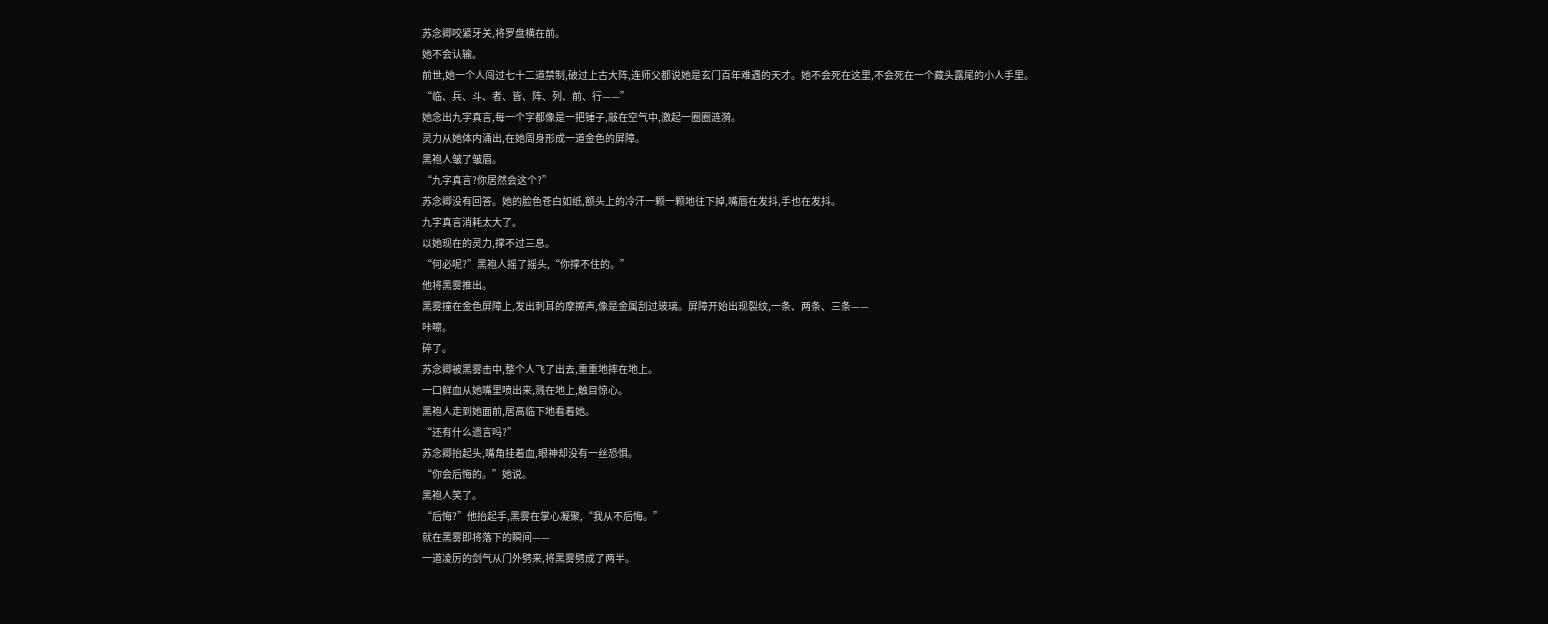苏念卿咬紧牙关,将罗盘横在前。
她不会认输。
前世,她一个人闯过七十二道禁制,破过上古大阵,连师父都说她是玄门百年难遇的天才。她不会死在这里,不会死在一个藏头露尾的小人手里。
“临、兵、斗、者、皆、阵、列、前、行——”
她念出九字真言,每一个字都像是一把锤子,敲在空气中,激起一圈圈涟漪。
灵力从她体内涌出,在她周身形成一道金色的屏障。
黑袍人皱了皱眉。
“九字真言?你居然会这个?”
苏念卿没有回答。她的脸色苍白如纸,额头上的冷汗一颗一颗地往下掉,嘴唇在发抖,手也在发抖。
九字真言消耗太大了。
以她现在的灵力,撑不过三息。
“何必呢?”黑袍人摇了摇头,“你撑不住的。”
他将黑雾推出。
黑雾撞在金色屏障上,发出刺耳的摩擦声,像是金属刮过玻璃。屏障开始出现裂纹,一条、两条、三条——
咔嚓。
碎了。
苏念卿被黑雾击中,整个人飞了出去,重重地摔在地上。
一口鲜血从她嘴里喷出来,溅在地上,触目惊心。
黑袍人走到她面前,居高临下地看着她。
“还有什么遗言吗?”
苏念卿抬起头,嘴角挂着血,眼神却没有一丝恐惧。
“你会后悔的。”她说。
黑袍人笑了。
“后悔?”他抬起手,黑雾在掌心凝聚,“我从不后悔。”
就在黑雾即将落下的瞬间——
一道凌厉的剑气从门外劈来,将黑雾劈成了两半。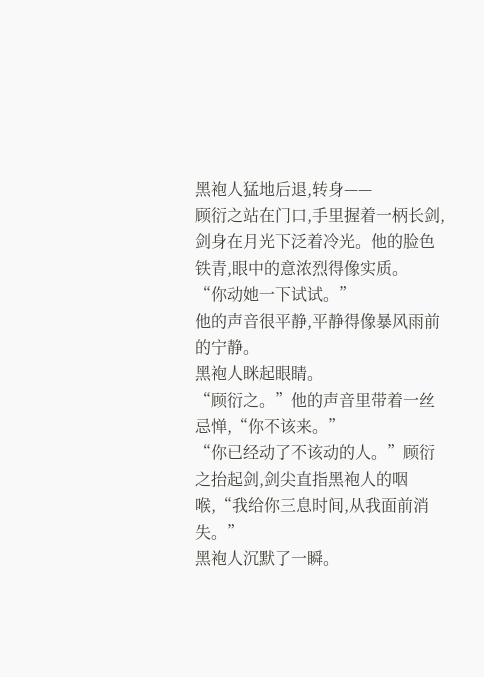黑袍人猛地后退,转身——
顾衍之站在门口,手里握着一柄长剑,剑身在月光下泛着冷光。他的脸色铁青,眼中的意浓烈得像实质。
“你动她一下试试。”
他的声音很平静,平静得像暴风雨前的宁静。
黑袍人眯起眼睛。
“顾衍之。”他的声音里带着一丝忌惮,“你不该来。”
“你已经动了不该动的人。”顾衍之抬起剑,剑尖直指黑袍人的咽喉,“我给你三息时间,从我面前消失。”
黑袍人沉默了一瞬。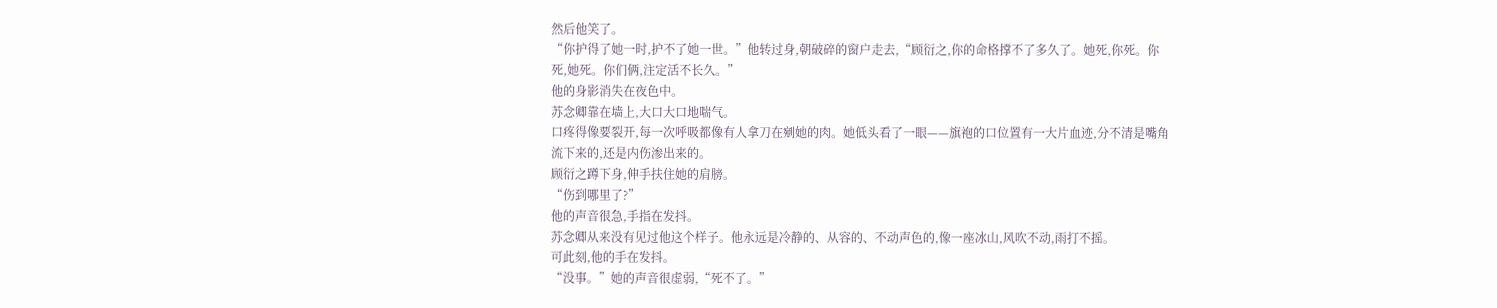然后他笑了。
“你护得了她一时,护不了她一世。”他转过身,朝破碎的窗户走去,“顾衍之,你的命格撑不了多久了。她死,你死。你死,她死。你们俩,注定活不长久。”
他的身影消失在夜色中。
苏念卿靠在墙上,大口大口地喘气。
口疼得像要裂开,每一次呼吸都像有人拿刀在剜她的肉。她低头看了一眼——旗袍的口位置有一大片血迹,分不清是嘴角流下来的,还是内伤渗出来的。
顾衍之蹲下身,伸手扶住她的肩膀。
“伤到哪里了?”
他的声音很急,手指在发抖。
苏念卿从来没有见过他这个样子。他永远是冷静的、从容的、不动声色的,像一座冰山,风吹不动,雨打不摇。
可此刻,他的手在发抖。
“没事。”她的声音很虚弱,“死不了。”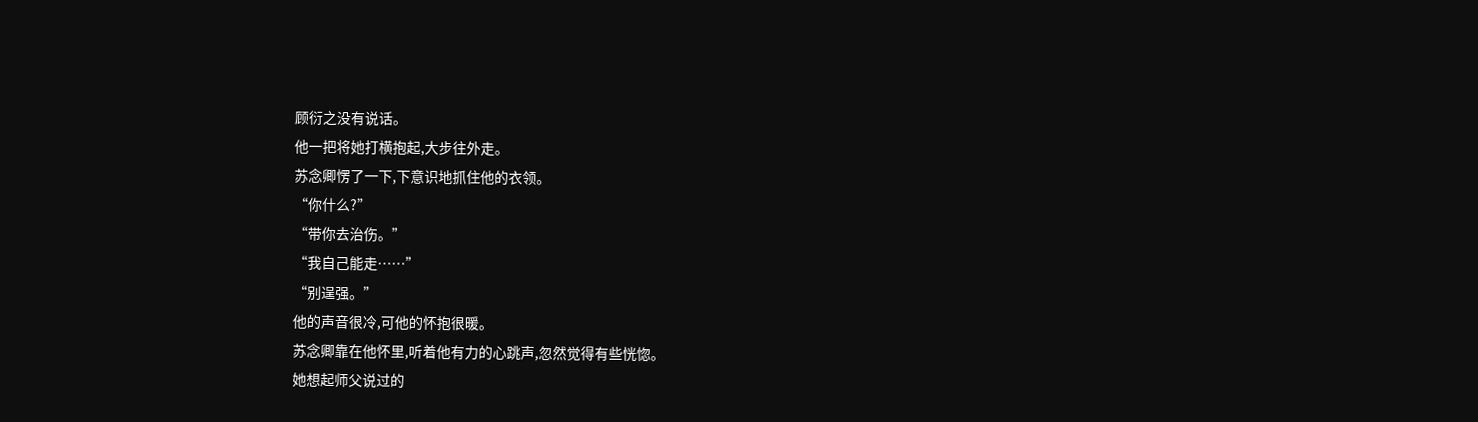顾衍之没有说话。
他一把将她打横抱起,大步往外走。
苏念卿愣了一下,下意识地抓住他的衣领。
“你什么?”
“带你去治伤。”
“我自己能走……”
“别逞强。”
他的声音很冷,可他的怀抱很暖。
苏念卿靠在他怀里,听着他有力的心跳声,忽然觉得有些恍惚。
她想起师父说过的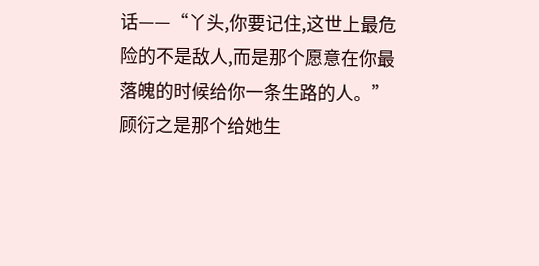话——“丫头,你要记住,这世上最危险的不是敌人,而是那个愿意在你最落魄的时候给你一条生路的人。”
顾衍之是那个给她生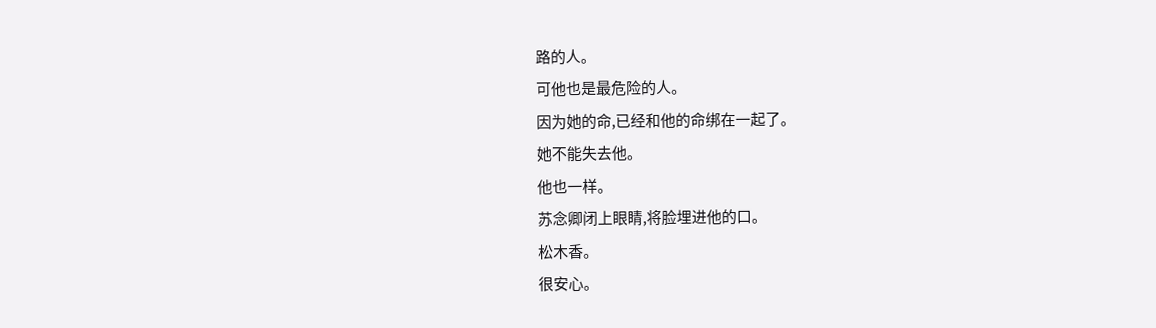路的人。
可他也是最危险的人。
因为她的命,已经和他的命绑在一起了。
她不能失去他。
他也一样。
苏念卿闭上眼睛,将脸埋进他的口。
松木香。
很安心。